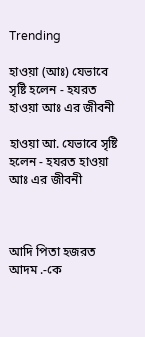Trending

হাওয়া (আঃ) যেভাবে সৃষ্টি হলেন - হযরত হাওয়া আঃ এর জীবনী

হাওয়া আ. যেভাবে সৃষ্টি হলেন - হযরত হাওয়া আঃ এর জীবনী



আদি পিতা হজরত আদম .-কে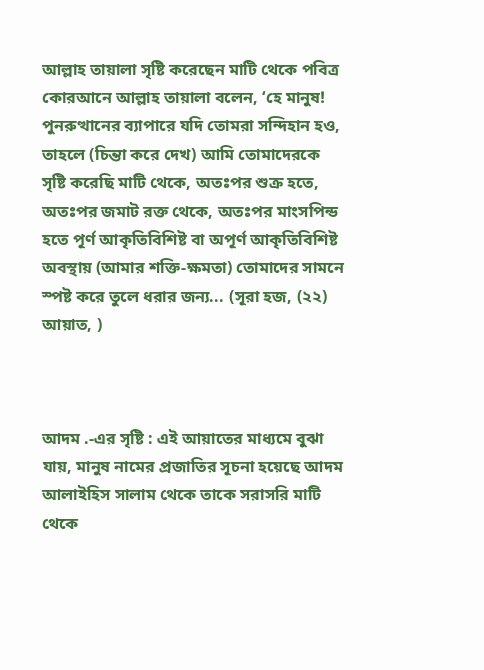আল্লাহ তায়ালা সৃষ্টি করেছেন মাটি থেকে পবিত্র কোরআনে আল্লাহ তায়ালা বলেন, ‘হে মানুষ! পুনরুত্থানের ব্যাপারে যদি তোমরা সন্দিহান হও, তাহলে (চিন্তা করে দেখ) আমি তোমাদেরকে সৃষ্টি করেছি মাটি থেকে, অতঃপর শুক্র হতে, অতঃপর জমাট রক্ত থেকে, অতঃপর মাংসপিন্ড হতে পূর্ণ আকৃতিবিশিষ্ট বা অপূর্ণ আকৃতিবিশিষ্ট অবস্থায় (আমার শক্তি-ক্ষমতা) তোমাদের সামনে স্পষ্ট করে তুলে ধরার জন্য... (সূরা হজ, (২২) আয়াত, )



আদম .-এর সৃষ্টি : এই আয়াতের মাধ্যমে বুঝা যায়, মানুষ নামের প্রজাতির সূচনা হয়েছে আদম আলাইহিস সালাম থেকে তাকে সরাসরি মাটি থেকে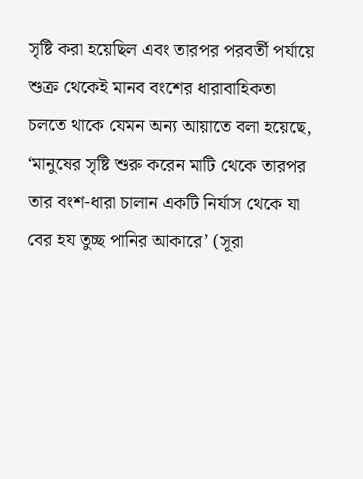সৃষ্টি করা হয়েছিল এবং তারপর পরবর্তী পর্যায়ে শুক্র থেকেই মানব বংশের ধারাবাহিকতা চলতে থাকে যেমন অন্য আয়াতে বলা হয়েছে, ‘মানুষের সৃষ্টি শুরু করেন মাটি থেকে তারপর তার বংশ-ধারা চালান একটি নির্যাস থেকে যা বের হয তুচ্ছ পানির আকারে’ (সূরা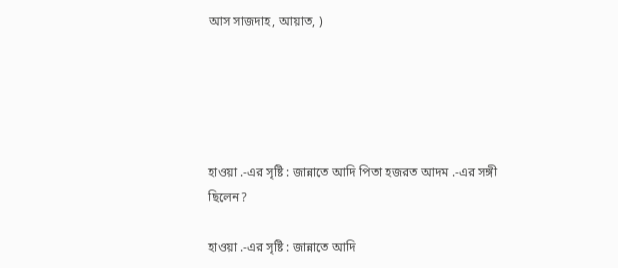আস সাজদাহ, আয়াত, )





হাওয়া .-এর সৃষ্টি : জান্নাতে আদি পিতা হজরত আদম .-এর সঙ্গী ছিলেন?

হাওয়া .-এর সৃষ্টি : জান্নাতে আদি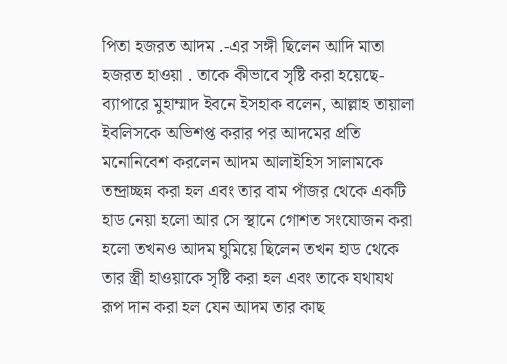পিতা হজরত আদম .-এর সঙ্গী ছিলেন আদি মাতা হজরত হাওয়া . তাকে কীভাবে সৃষ্টি করা হয়েছে- ব্যাপারে মুহাম্মাদ ইবনে ইসহাক বলেন, আল্লাহ তায়ালা ইবলিসকে অভিশপ্ত করার পর আদমের প্রতি মনোনিবেশ করলেন আদম আলাইহিস সালামকে তন্দ্রাচ্ছন্ন করা হল এবং তার বাম পাঁজর থেকে একটি হাড নেয়া হলো আর সে স্থানে গোশত সংযোজন করা হলো তখনও আদম ঘুমিয়ে ছিলেন তখন হাড থেকে তার স্ত্রী হাওয়াকে সৃষ্টি করা হল এবং তাকে যথাযথ রূপ দান করা হল যেন আদম তার কাছ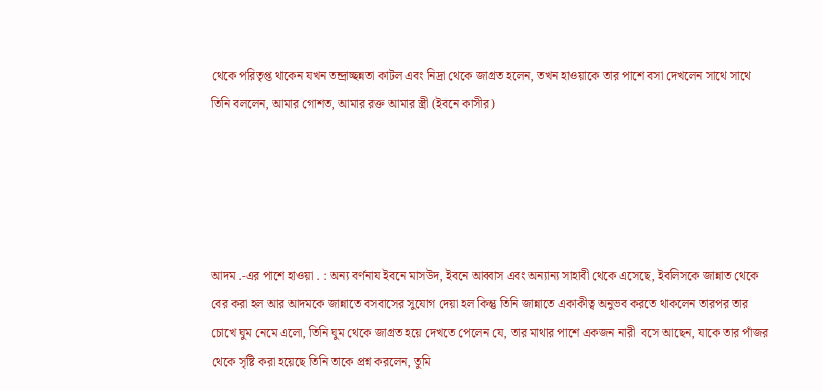থেকে পরিতৃপ্ত থাকেন যখন তন্দ্রাচ্ছন্নতা কাটল এবং নিদ্রা থেকে জাগ্রত হলেন, তখন হাওয়াকে তার পাশে বসা দেখলেন সাথে সাথে তিনি বললেন, আমার গোশত, আমার রক্ত আমার স্ত্রী (ইবনে কাসীর)





আদম .-এর পাশে হাওয়া . : অন্য বর্ণনায ইবনে মাসউদ, ইবনে আব্বাস এবং অন্যান্য সাহাবী থেকে এসেছে, ইবলিসকে জান্নাত থেকে বের করা হল আর আদমকে জান্নাতে বসবাসের সুযোগ দেয়া হল কিন্তু তিনি জান্নাতে একাকীত্ব অনুভব করতে থাকলেন তারপর তার চোখে ঘুম নেমে এলো, তিনি ঘুম থেকে জাগ্রত হয়ে দেখতে পেলেন যে, তার মাথার পাশে একজন নারী  বসে আছেন, যাকে তার পাঁজর থেকে সৃষ্টি করা হয়েছে তিনি তাকে প্রশ্ন করলেন, তুমি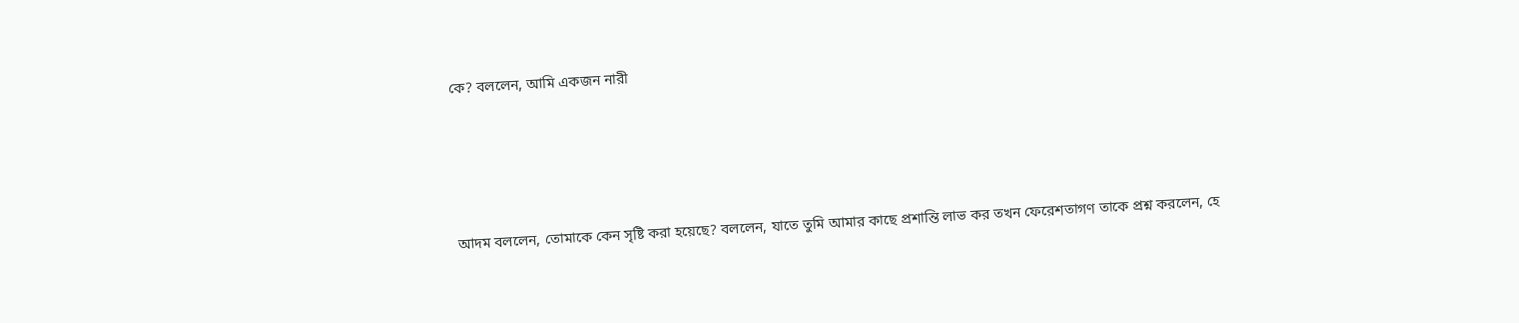কে? বললেন, আমি একজন নারী





আদম বললেন, তোমাকে কেন সৃষ্টি করা হয়েছে? বললেন, যাতে তুমি আমার কাছে প্রশান্তি লাভ কর তখন ফেরেশতাগণ তাকে প্রশ্ন করলেন, হে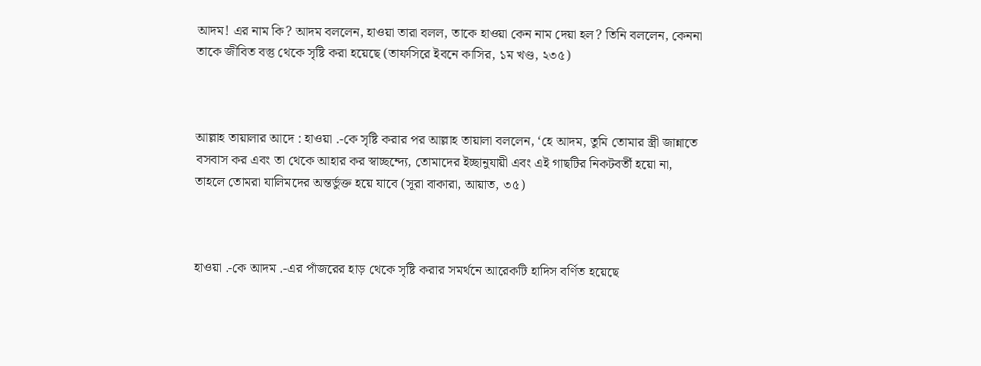আদম! এর নাম কি? আদম বললেন, হাওয়া তারা বলল, তাকে হাওয়া কেন নাম দেয়া হল? তিনি বললেন, কেননা তাকে জীবিত বস্তু থেকে সৃষ্টি করা হয়েছে (তাফসিরে ইবনে কাসির, ১ম খণ্ড, ২৩৫)



আল্লাহ তায়ালার আদে : হাওয়া .-কে সৃষ্টি করার পর আল্লাহ তায়ালা বললেন, ‘হে আদম, তুমি তোমার স্ত্রী জান্নাতে বসবাস কর এবং তা থেকে আহার কর স্বাচ্ছন্দ্যে, তোমাদের ইচ্ছানুযায়ী এবং এই গাছটির নিকটবর্তী হয়ো না, তাহলে তোমরা যালিমদের অন্তর্ভুক্ত হয়ে যাবে (সূরা বাকারা, আয়াত, ৩৫)



হাওয়া .-কে আদম .-এর পাঁজরের হাড় থেকে সৃষ্টি করার সমর্থনে আরেকটি হাদিস বর্ণিত হয়েছে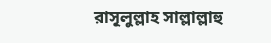রাসূলুল্লাহ সাল্লাল্লাহু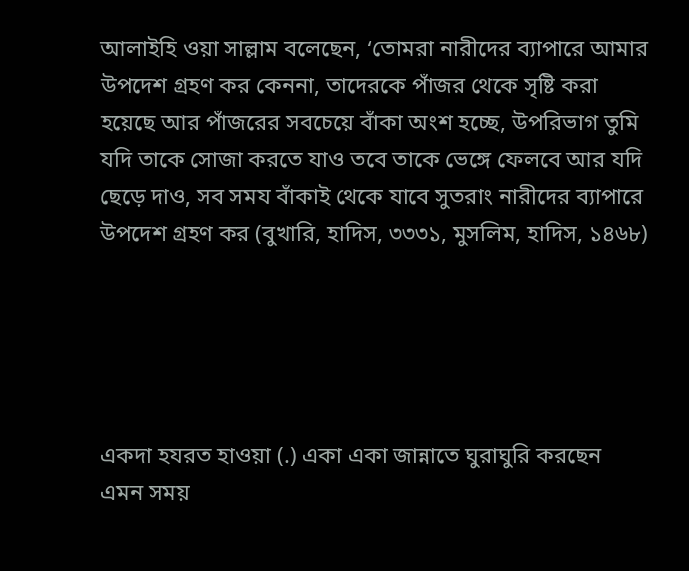আলাইহি ওয়া সাল্লাম বলেছেন, ‘তোমরা নারীদের ব্যাপারে আমার উপদেশ গ্রহণ কর কেননা, তাদেরকে পাঁজর থেকে সৃষ্টি করা হয়েছে আর পাঁজরের সবচেয়ে বাঁকা অংশ হচ্ছে, উপরিভাগ তুমি যদি তাকে সোজা করতে যাও তবে তাকে ভেঙ্গে ফেলবে আর যদি ছেড়ে দাও, সব সময বাঁকাই থেকে যাবে সুতরাং নারীদের ব্যাপারে উপদেশ গ্রহণ কর (বুখারি, হাদিস, ৩৩৩১, মুসলিম, হাদিস, ১৪৬৮)





একদা হযরত হাওয়া (.) একা একা জান্নাতে ঘুরাঘুরি করছেন এমন সময়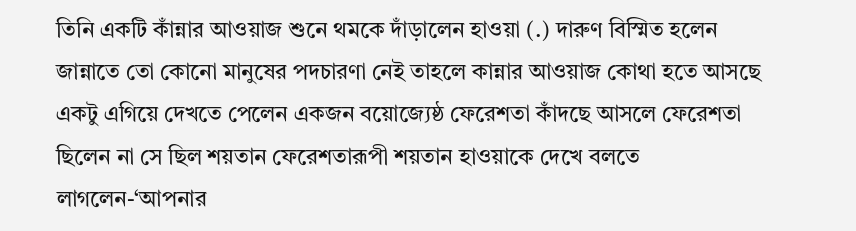তিনি একটি কাঁন্নার আওয়াজ শুনে থমকে দাঁড়ালেন হাওয়া (.) দারুণ বিস্মিত হলেন জান্নাতে তো কোনো মানুষের পদচারণা নেই তাহলে কান্নার আওয়াজ কোথা হতে আসছে একটু এগিয়ে দেখতে পেলেন একজন বয়োজ্যেষ্ঠ ফেরেশতা কাঁদছে আসলে ফেরেশতা ছিলেন না সে ছিল শয়তান ফেরেশতারূপী শয়তান হাওয়াকে দেখে বলতে লাগলেন-‘আপনার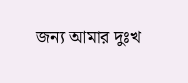জন্য আমার দুঃখ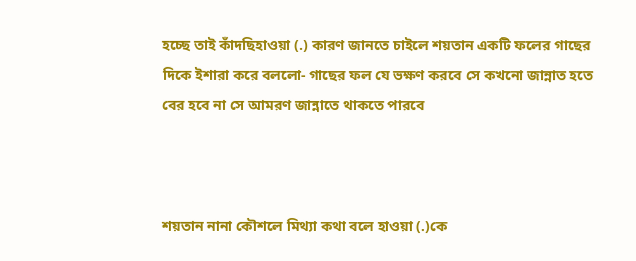হচ্ছে তাই কাঁদছিহাওয়া (.) কারণ জানতে চাইলে শয়তান একটি ফলের গাছের দিকে ইশারা করে বললো- গাছের ফল যে ভক্ষণ করবে সে কখনো জান্নাত হতে বের হবে না সে আমরণ জান্নাতে থাকতে পারবে



শয়তান নানা কৌশলে মিথ্যা কথা বলে হাওয়া (.)কে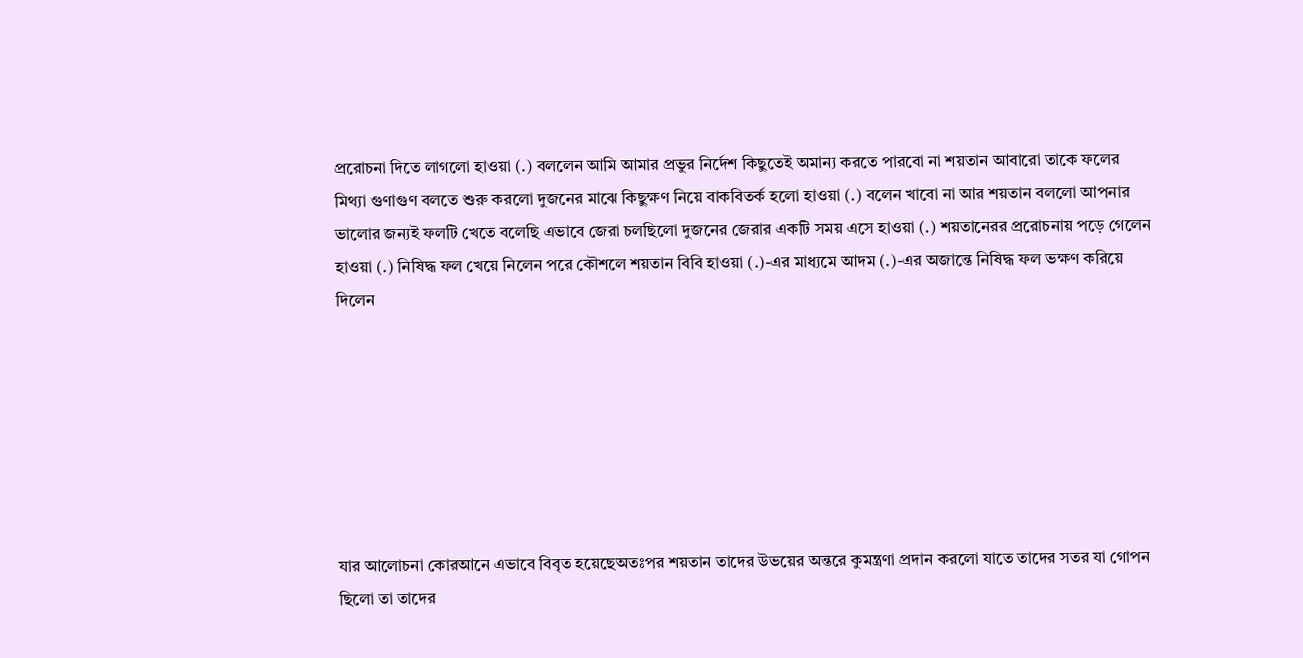প্ররোচনা দিতে লাগলো হাওয়া (.) বললেন আমি আমার প্রভুর নির্দেশ কিছুতেই অমান্য করতে পারবো না শয়তান আবারো তাকে ফলের মিথ্যা গুণাগুণ বলতে শুরু করলো দুজনের মাঝে কিছুক্ষণ নিয়ে বাকবিতর্ক হলো হাওয়া (.) বলেন খাবো না আর শয়তান বললো আপনার ভালোর জন্যই ফলটি খেতে বলেছি এভাবে জেরা চলছিলো দুজনের জেরার একটি সময় এসে হাওয়া (.) শয়তানেরর প্ররোচনায় পড়ে গেলেন হাওয়া (.) নিষিদ্ধ ফল খেয়ে নিলেন পরে কৌশলে শয়তান বিবি হাওয়া (.)-এর মাধ্যমে আদম (.)-এর অজান্তে নিষিদ্ধ ফল ভক্ষণ করিয়ে দিলেন







যার আলোচনা কোরআনে এভাবে বিবৃত হয়েছেঅতঃপর শয়তান তাদের উভয়ের অন্তরে কুমন্ত্রণা প্রদান করলো যাতে তাদের সতর যা গোপন ছিলো তা তাদের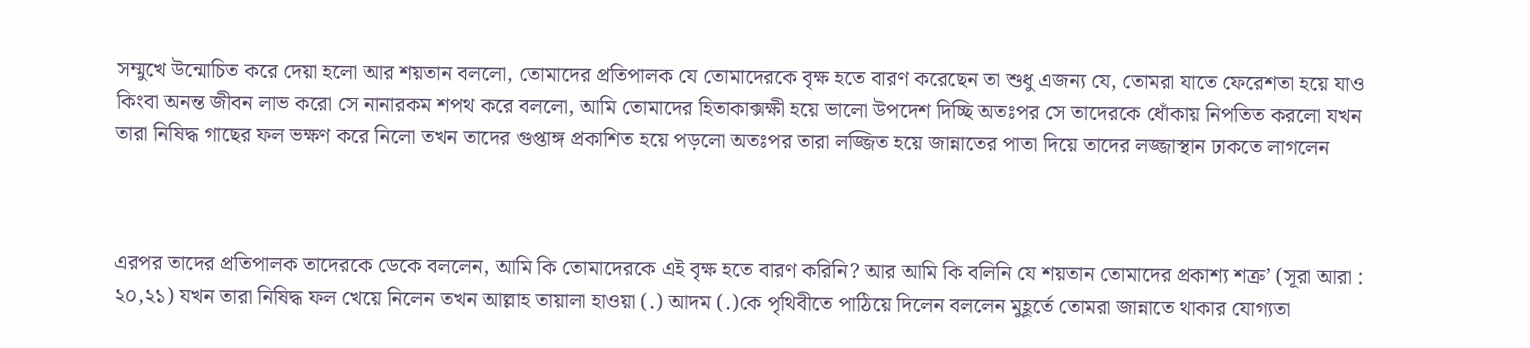সম্মুখে উন্মোচিত করে দেয়া হলো আর শয়তান বললো, তোমাদের প্রতিপালক যে তোমাদেরকে বৃক্ষ হতে বারণ করেছেন তা শুধু এজন্য যে, তোমরা যাতে ফেরেশতা হয়ে যাও কিংবা অনন্ত জীবন লাভ করো সে নানারকম শপথ করে বললো, আমি তোমাদের হিতাকাক্সক্ষী হয়ে ভালো উপদেশ দিচ্ছি অতঃপর সে তাদেরকে ধোঁকায় নিপতিত করলো যখন তারা নিষিদ্ধ গাছের ফল ভক্ষণ করে নিলো তখন তাদের গুপ্তাঙ্গ প্রকাশিত হয়ে পড়লো অতঃপর তারা লজ্জিত হয়ে জান্নাতের পাতা দিয়ে তাদের লজ্জাস্থান ঢাকতে লাগলেন



এরপর তাদের প্রতিপালক তাদেরকে ডেকে বললেন, আমি কি তোমাদেরকে এই বৃক্ষ হতে বারণ করিনি? আর আমি কি বলিনি যে শয়তান তোমাদের প্রকাশ্য শত্রু’ (সূরা আরা : ২০,২১) যখন তারা নিষিদ্ধ ফল খেয়ে নিলেন তখন আল্লাহ তায়ালা হাওয়া (.) আদম (.)কে পৃথিবীতে পাঠিয়ে দিলেন বললেন মুহূর্তে তোমরা জান্নাতে থাকার যোগ্যতা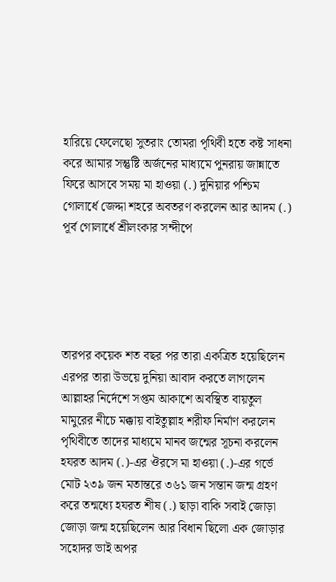হারিয়ে ফেলেছো সুতরাং তোমরা পৃথিবী হতে কষ্ট সাধনা করে আমার সন্তুষ্টি অর্জনের মাধ্যমে পুনরায় জান্নাতে ফিরে আসবে সময় মা হাওয়া (.) দুনিয়ার পশ্চিম গোলার্ধে জেদ্দা শহরে অবতরণ করলেন আর আদম (.) পূর্ব গোলার্ধে শ্রীলংকার সন্দীপে





তারপর কয়েক শত বছর পর তারা একত্রিত হয়েছিলেন এরপর তারা উভয়ে দুনিয়া আবাদ করতে লাগলেন আল্লাহর নির্দেশে সপ্তম আকাশে অবস্থিত বায়তুল মামুরের নীচে মক্কায় বাইতুল্লাহ শরীফ নির্মাণ করলেন পৃথিবীতে তাদের মাধ্যমে মানব জন্মের সূচনা করলেন হযরত আদম (.)-এর ঔরসে মা হাওয়া (.)-এর গর্ভে মোট ২৩৯ জন মতান্তরে ৩৬১ জন সন্তান জন্ম গ্রহণ করে তন্মধ্যে হযরত শীষ (.) ছাড়া বাকি সবাই জোড়া জোড়া জন্ম হয়েছিলেন আর বিধান ছিলো এক জোড়ার সহোদর ভাই অপর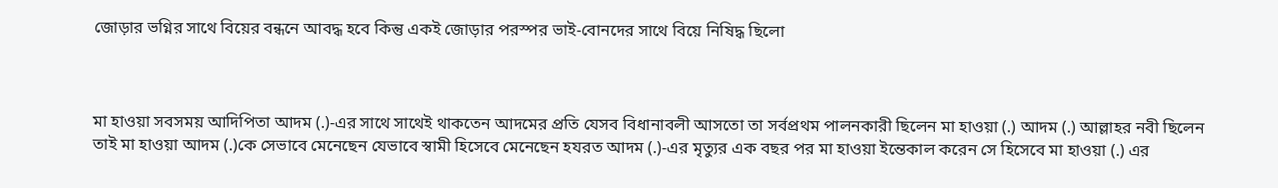জোড়ার ভগ্নির সাথে বিয়ের বন্ধনে আবদ্ধ হবে কিন্তু একই জোড়ার পরস্পর ভাই-বোনদের সাথে বিয়ে নিষিদ্ধ ছিলো



মা হাওয়া সবসময় আদিপিতা আদম (.)-এর সাথে সাথেই থাকতেন আদমের প্রতি যেসব বিধানাবলী আসতো তা সর্বপ্রথম পালনকারী ছিলেন মা হাওয়া (.) আদম (.) আল্লাহর নবী ছিলেন তাই মা হাওয়া আদম (.)কে সেভাবে মেনেছেন যেভাবে স্বামী হিসেবে মেনেছেন হযরত আদম (.)-এর মৃত্যুর এক বছর পর মা হাওয়া ইন্তেকাল করেন সে হিসেবে মা হাওয়া (.) এর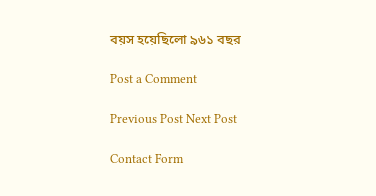বয়স হয়েছিলো ৯৬১ বছর

Post a Comment

Previous Post Next Post

Contact Form